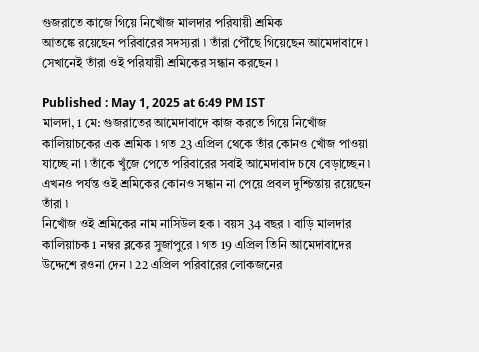গুজরাতে কাজে গিয়ে নিখোঁজ মালদার পরিযায়ী শ্রমিক
আতঙ্কে রয়েছেন পরিবারের সদস্যরা ৷ তাঁরা পৌঁছে গিয়েছেন আমেদাবাদে ৷ সেখানেই তাঁরা ওই পরিযায়ী শ্রমিকের সন্ধান করছেন ৷

Published : May 1, 2025 at 6:49 PM IST
মালদা, 1 মে: গুজরাতের আমেদাবাদে কাজ করতে গিয়ে নিখোঁজ কালিয়াচকের এক শ্রমিক ৷ গত 23 এপ্রিল থেকে তাঁর কোনও খোঁজ পাওয়া যাচ্ছে না ৷ তাঁকে খুঁজে পেতে পরিবারের সবাই আমেদাবাদ চষে বেড়াচ্ছেন ৷ এখনও পর্যন্ত ওই শ্রমিকের কোনও সন্ধান না পেয়ে প্রবল দুশ্চিন্তায় রয়েছেন তাঁরা ৷
নিখোঁজ ওই শ্রমিকের নাম নাসিউল হক ৷ বয়স 34 বছর ৷ বাড়ি মালদার কালিয়াচক 1 নম্বর ব্লকের সুজাপুরে ৷ গত 19 এপ্রিল তিনি আমেদাবাদের উদ্দেশে রওনা দেন ৷ 22 এপ্রিল পরিবারের লোকজনের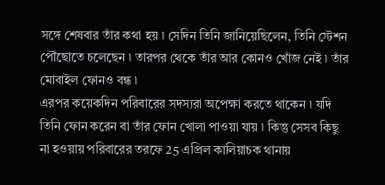সঙ্গে শেষবার তাঁর কথা হয় ৷ সেদিন তিনি জানিয়েছিলেন, তিনি স্টেশন পৌঁছোতে চলেছেন ৷ তারপর থেকে তাঁর আর কোনও খোঁজ নেই ৷ তাঁর মোবাইল ফোনও বন্ধ ৷
এরপর কয়েকদিন পরিবারের সদস্যরা অপেক্ষা করতে থাকেন ৷ যদি তিনি ফোন করেন বা তাঁর ফোন খোলা পাওয়া যায় ৷ কিন্তু সেসব কিছু না হওয়ায় পরিবারের তরফে 25 এপ্রিল কালিয়াচক থানায়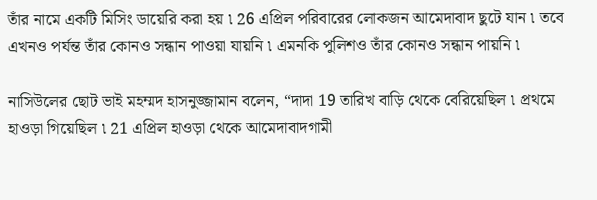তাঁর নামে একটি মিসিং ডায়েরি করা হয় ৷ 26 এপ্রিল পরিবারের লোকজন আমেদাবাদ ছুটে যান ৷ তবে এখনও পর্যন্ত তাঁর কোনও সন্ধান পাওয়া যায়নি ৷ এমনকি পুলিশও তাঁর কোনও সন্ধান পায়নি ৷

নাসিউলের ছোট ভাই মহম্মদ হাসনুজ্জামান বলেন, “দাদা 19 তারিখ বাড়ি থেকে বেরিয়েছিল ৷ প্রথমে হাওড়া গিয়েছিল ৷ 21 এপ্রিল হাওড়া থেকে আমেদাবাদগামী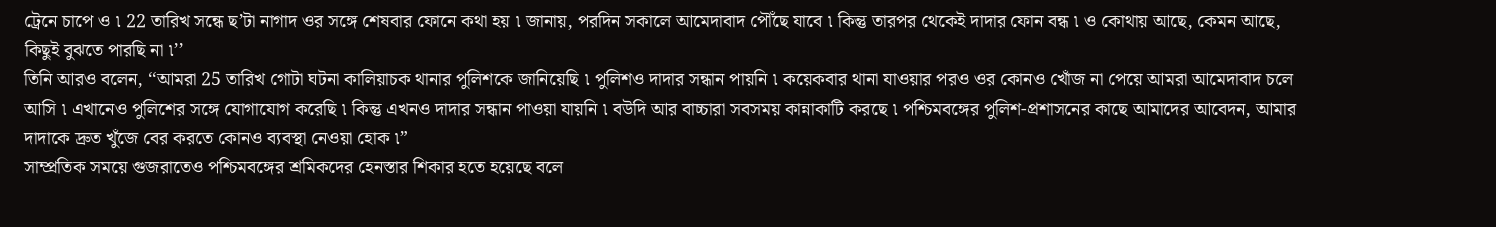ট্রেনে চাপে ও ৷ 22 তারিখ সন্ধে ছ’টা নাগাদ ওর সঙ্গে শেষবার ফোনে কথা হয় ৷ জানায়, পরদিন সকালে আমেদাবাদ পৌঁছে যাবে ৷ কিন্তু তারপর থেকেই দাদার ফোন বন্ধ ৷ ও কোথায় আছে, কেমন আছে, কিছুই বুঝতে পারছি না ৷’’
তিনি আরও বলেন, ‘‘আমরা 25 তারিখ গোটা ঘটনা কালিয়াচক থানার পুলিশকে জানিয়েছি ৷ পুলিশও দাদার সন্ধান পায়নি ৷ কয়েকবার থানা যাওয়ার পরও ওর কোনও খোঁজ না পেয়ে আমরা আমেদাবাদ চলে আসি ৷ এখানেও পুলিশের সঙ্গে যোগাযোগ করেছি ৷ কিন্তু এখনও দাদার সন্ধান পাওয়া যায়নি ৷ বউদি আর বাচ্চারা সবসময় কান্নাকাটি করছে ৷ পশ্চিমবঙ্গের পুলিশ-প্রশাসনের কাছে আমাদের আবেদন, আমার দাদাকে দ্রুত খুঁজে বের করতে কোনও ব্যবস্থা নেওয়া হোক ৷”
সাম্প্রতিক সময়ে গুজরাতেও পশ্চিমবঙ্গের শ্রমিকদের হেনস্তার শিকার হতে হয়েছে বলে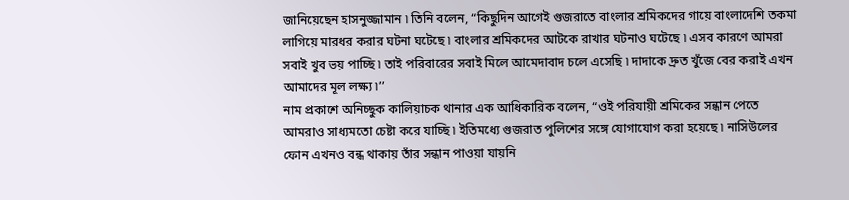জানিয়েছেন হাসনুজ্জামান ৷ তিনি বলেন, “কিছুদিন আগেই গুজরাতে বাংলার শ্রমিকদের গায়ে বাংলাদেশি তকমা লাগিয়ে মারধর করার ঘটনা ঘটেছে ৷ বাংলার শ্রমিকদের আটকে রাখার ঘটনাও ঘটেছে ৷ এসব কারণে আমরা সবাই খুব ভয় পাচ্ছি ৷ তাই পরিবারের সবাই মিলে আমেদাবাদ চলে এসেছি ৷ দাদাকে দ্রুত খুঁজে বের করাই এখন আমাদের মূল লক্ষ্য ৷’’
নাম প্রকাশে অনিচ্ছুক কালিয়াচক থানার এক আধিকারিক বলেন, “ওই পরিযায়ী শ্রমিকের সন্ধান পেতে আমরাও সাধ্যমতো চেষ্টা করে যাচ্ছি ৷ ইতিমধ্যে গুজরাত পুলিশের সঙ্গে যোগাযোগ করা হয়েছে ৷ নাসিউলের ফোন এখনও বন্ধ থাকায় তাঁর সন্ধান পাওয়া যায়নি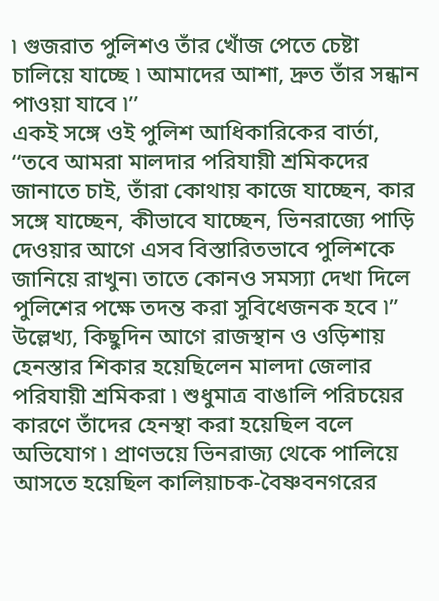৷ গুজরাত পুলিশও তাঁর খোঁজ পেতে চেষ্টা চালিয়ে যাচ্ছে ৷ আমাদের আশা, দ্রুত তাঁর সন্ধান পাওয়া যাবে ৷’’
একই সঙ্গে ওই পুলিশ আধিকারিকের বার্তা, ‘‘তবে আমরা মালদার পরিযায়ী শ্রমিকদের জানাতে চাই, তাঁরা কোথায় কাজে যাচ্ছেন, কার সঙ্গে যাচ্ছেন, কীভাবে যাচ্ছেন, ভিনরাজ্যে পাড়ি দেওয়ার আগে এসব বিস্তারিতভাবে পুলিশকে জানিয়ে রাখুন৷ তাতে কোনও সমস্যা দেখা দিলে পুলিশের পক্ষে তদন্ত করা সুবিধেজনক হবে ৷”
উল্লেখ্য, কিছুদিন আগে রাজস্থান ও ওড়িশায় হেনস্তার শিকার হয়েছিলেন মালদা জেলার পরিযায়ী শ্রমিকরা ৷ শুধুমাত্র বাঙালি পরিচয়ের কারণে তাঁদের হেনস্থা করা হয়েছিল বলে অভিযোগ ৷ প্রাণভয়ে ভিনরাজ্য থেকে পালিয়ে আসতে হয়েছিল কালিয়াচক-বৈষ্ণবনগরের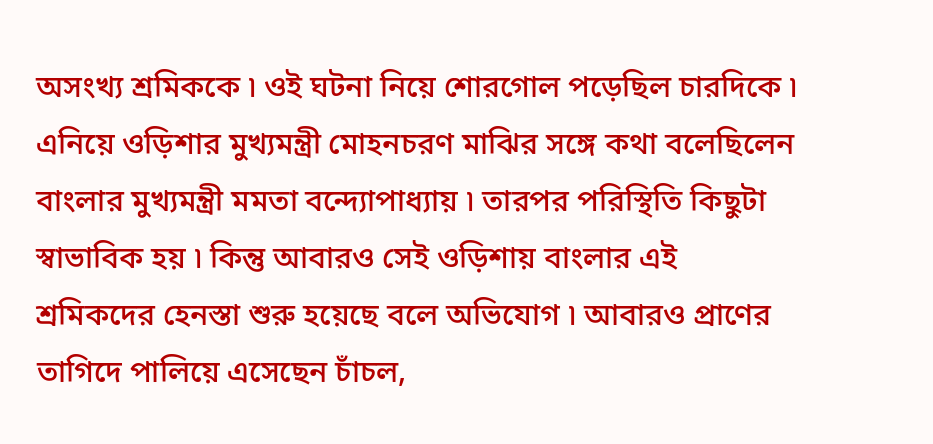অসংখ্য শ্রমিককে ৷ ওই ঘটনা নিয়ে শোরগোল পড়েছিল চারদিকে ৷
এনিয়ে ওড়িশার মুখ্যমন্ত্রী মোহনচরণ মাঝির সঙ্গে কথা বলেছিলেন বাংলার মুখ্যমন্ত্রী মমতা বন্দ্যোপাধ্যায় ৷ তারপর পরিস্থিতি কিছুটা স্বাভাবিক হয় ৷ কিন্তু আবারও সেই ওড়িশায় বাংলার এই শ্রমিকদের হেনস্তা শুরু হয়েছে বলে অভিযোগ ৷ আবারও প্রাণের তাগিদে পালিয়ে এসেছেন চাঁচল,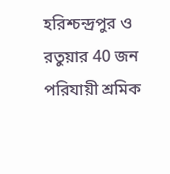হরিশ্চন্দ্রপুর ও রতুয়ার 40 জন পরিযায়ী শ্রমিক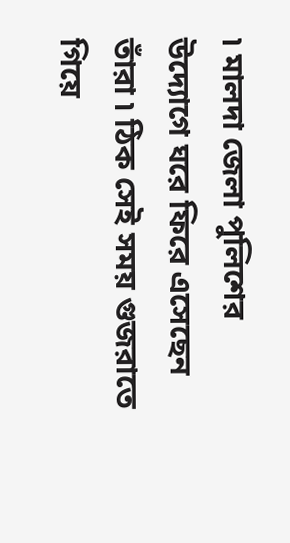৷ মালদা জেলা পুলিশের উদ্যোগে ঘরে ফিরে এসেছেন তাঁরা ৷ ঠিক সেই সময় গুজরাতে গিয়ে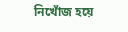নিখোঁজ হয়ে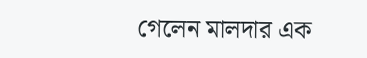গেলেন মালদার এক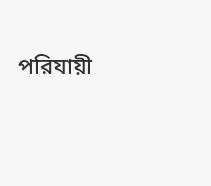পরিযায়ী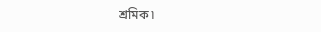শ্রমিক ৷